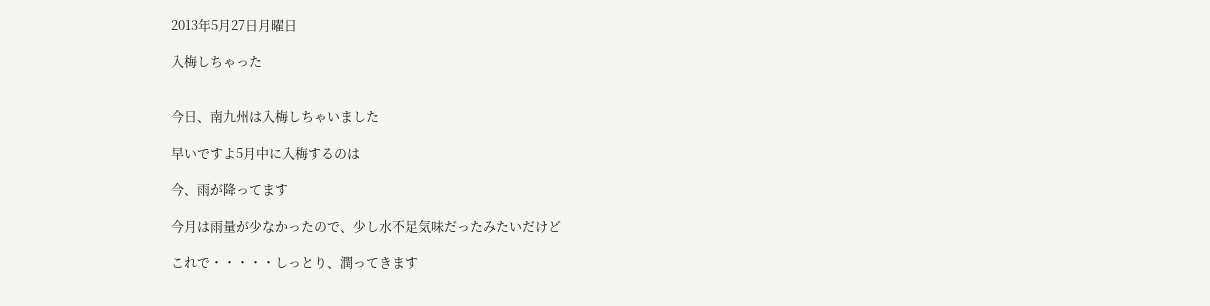2013年5月27日月曜日

入梅しちゃった


今日、南九州は入梅しちゃいました

早いですよ5月中に入梅するのは

今、雨が降ってます

今月は雨量が少なかったので、少し水不足気味だったみたいだけど

これで・・・・・しっとり、潤ってきます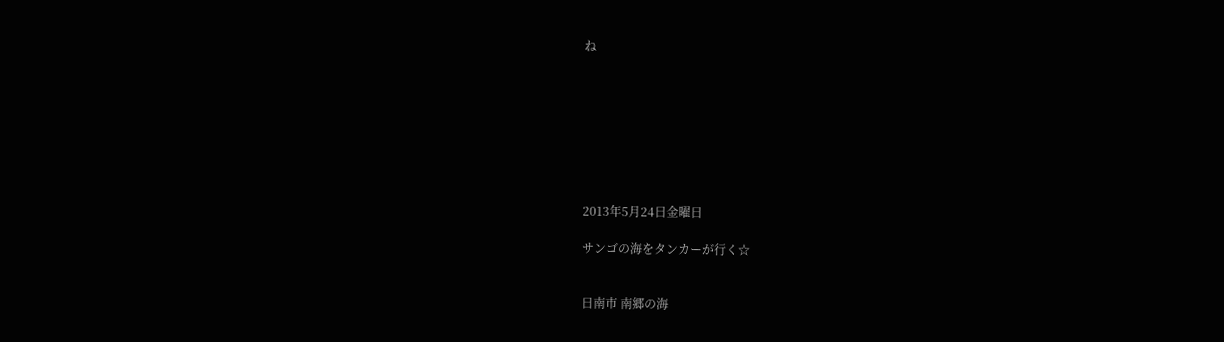ね








2013年5月24日金曜日

サンゴの海をタンカーが行く☆


日南市 南郷の海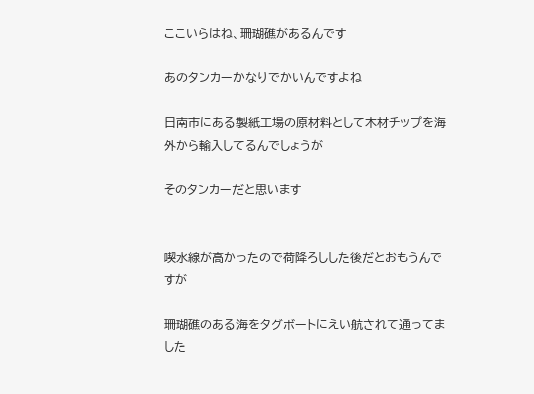ここいらはね、珊瑚礁があるんです

あのタンカーかなりでかいんですよね

日南市にある製紙工場の原材料として木材チップを海外から輸入してるんでしょうが

そのタンカーだと思います


喫水線が高かったので荷降ろしした後だとおもうんですが

珊瑚礁のある海をタグボートにえい航されて通ってました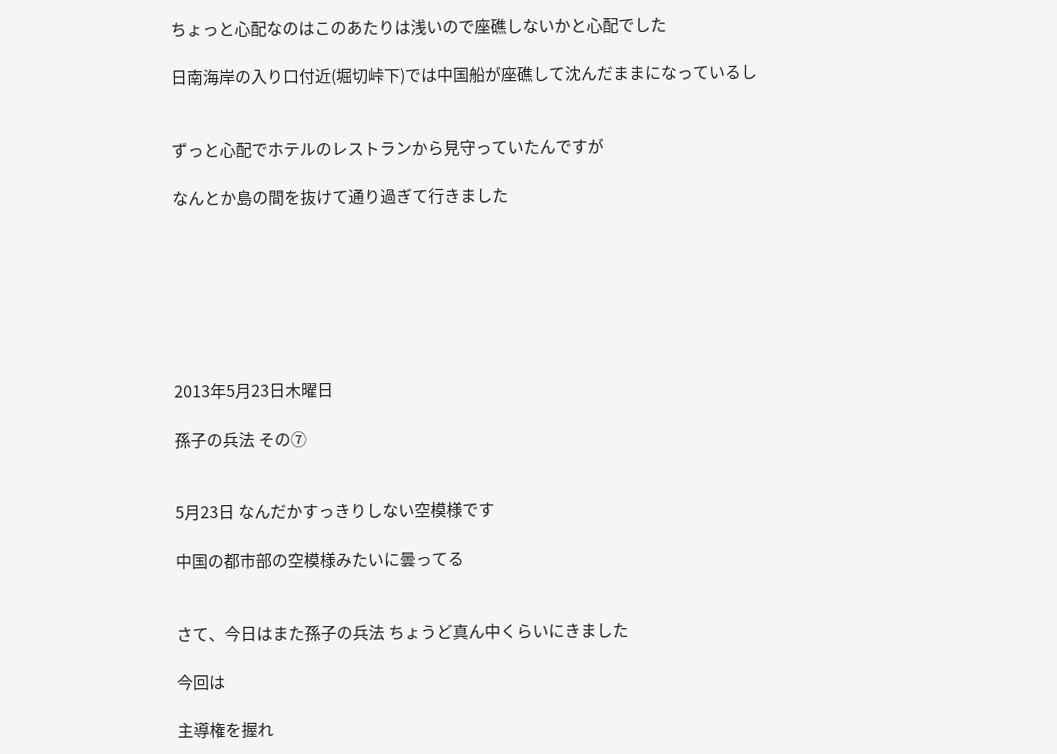ちょっと心配なのはこのあたりは浅いので座礁しないかと心配でした

日南海岸の入り口付近(堀切峠下)では中国船が座礁して沈んだままになっているし


ずっと心配でホテルのレストランから見守っていたんですが

なんとか島の間を抜けて通り過ぎて行きました







2013年5月23日木曜日

孫子の兵法 その⑦


5月23日 なんだかすっきりしない空模様です

中国の都市部の空模様みたいに曇ってる


さて、今日はまた孫子の兵法 ちょうど真ん中くらいにきました

今回は

主導権を握れ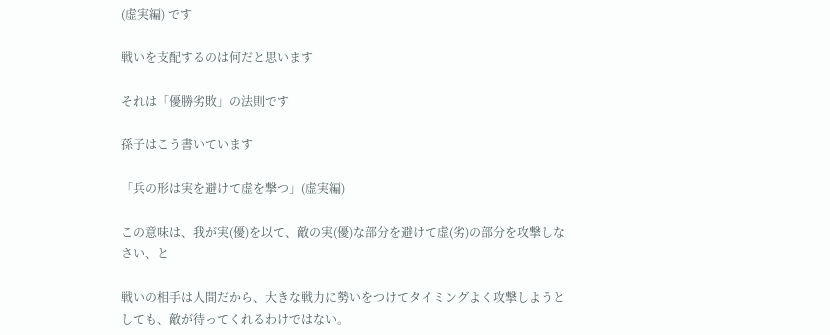(虚実編) です

戦いを支配するのは何だと思います

それは「優勝劣敗」の法則です

孫子はこう書いています

「兵の形は実を避けて虚を撃つ」(虚実編)

この意味は、我が実(優)を以て、敵の実(優)な部分を避けて虚(劣)の部分を攻撃しなさい、と

戦いの相手は人間だから、大きな戦力に勢いをつけてタイミングよく攻撃しようとしても、敵が待ってくれるわけではない。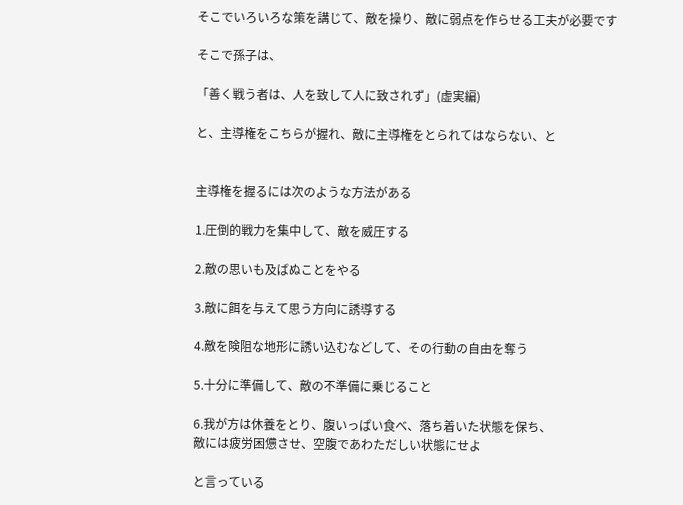そこでいろいろな策を講じて、敵を操り、敵に弱点を作らせる工夫が必要です

そこで孫子は、

「善く戦う者は、人を致して人に致されず」(虚実編)

と、主導権をこちらが握れ、敵に主導権をとられてはならない、と


主導権を握るには次のような方法がある

1.圧倒的戦力を集中して、敵を威圧する

2.敵の思いも及ばぬことをやる

3.敵に餌を与えて思う方向に誘導する

4.敵を険阻な地形に誘い込むなどして、その行動の自由を奪う

5.十分に準備して、敵の不準備に乗じること

6.我が方は休養をとり、腹いっぱい食べ、落ち着いた状態を保ち、
敵には疲労困憊させ、空腹であわただしい状態にせよ

と言っている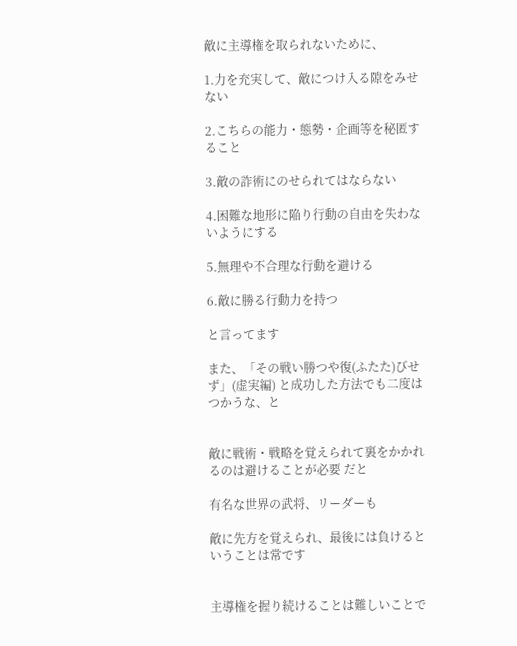敵に主導権を取られないために、

1.力を充実して、敵につけ入る隙をみせない

2.こちらの能力・態勢・企画等を秘匿すること

3.敵の詐術にのせられてはならない

4.困難な地形に陥り行動の自由を失わないようにする

5.無理や不合理な行動を避ける

6.敵に勝る行動力を持つ

と言ってます

また、「その戦い勝つや復(ふたた)びせず」(虚実編) と成功した方法でも二度はつかうな、と


敵に戦術・戦略を覚えられて裏をかかれるのは避けることが必要 だと

有名な世界の武将、リーダーも

敵に先方を覚えられ、最後には負けるということは常です


主導権を握り続けることは難しいことで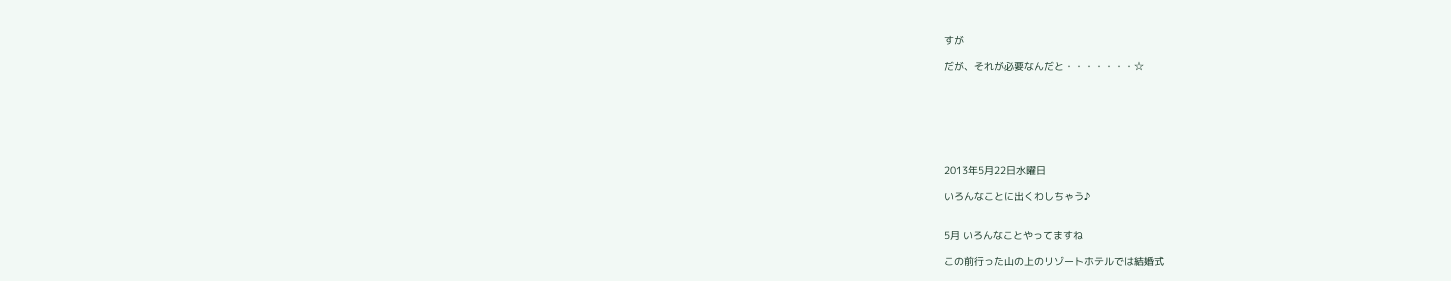すが

だが、それが必要なんだと・・・・・・・☆







2013年5月22日水曜日

いろんなことに出くわしちゃう♪


5月 いろんなことやってますね

この前行った山の上のリゾートホテルでは結婚式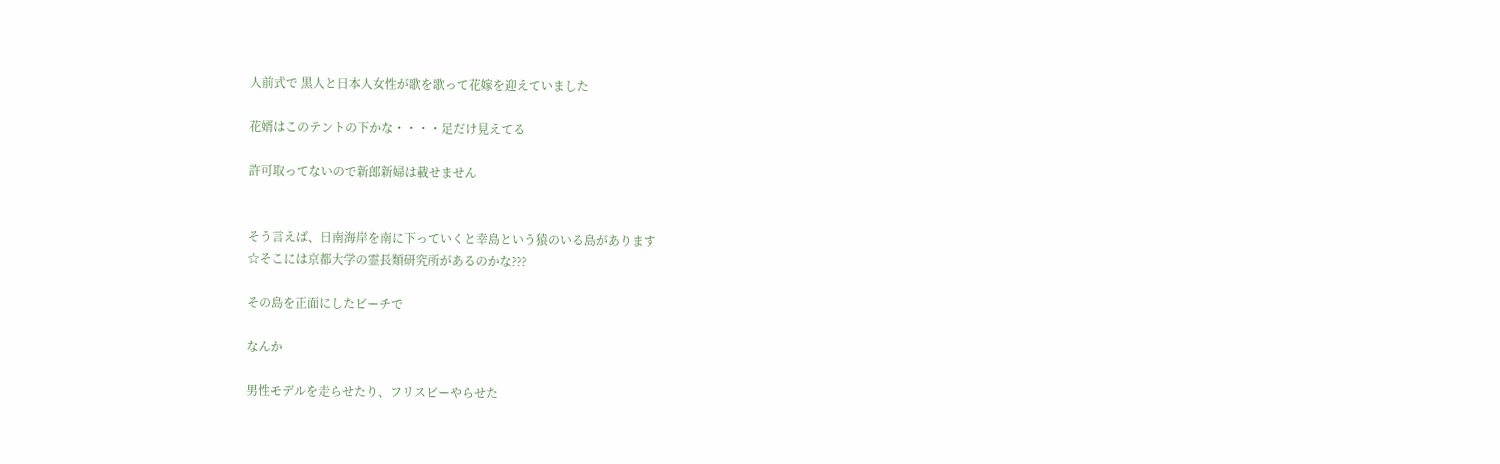人前式で 黒人と日本人女性が歌を歌って花嫁を迎えていました

花婿はこのテントの下かな・・・・足だけ見えてる

許可取ってないので新郎新婦は載せません


そう言えば、日南海岸を南に下っていくと幸島という猿のいる島があります
☆そこには京都大学の霊長類研究所があるのかな???

その島を正面にしたビーチで

なんか

男性モデルを走らせたり、フリスビーやらせた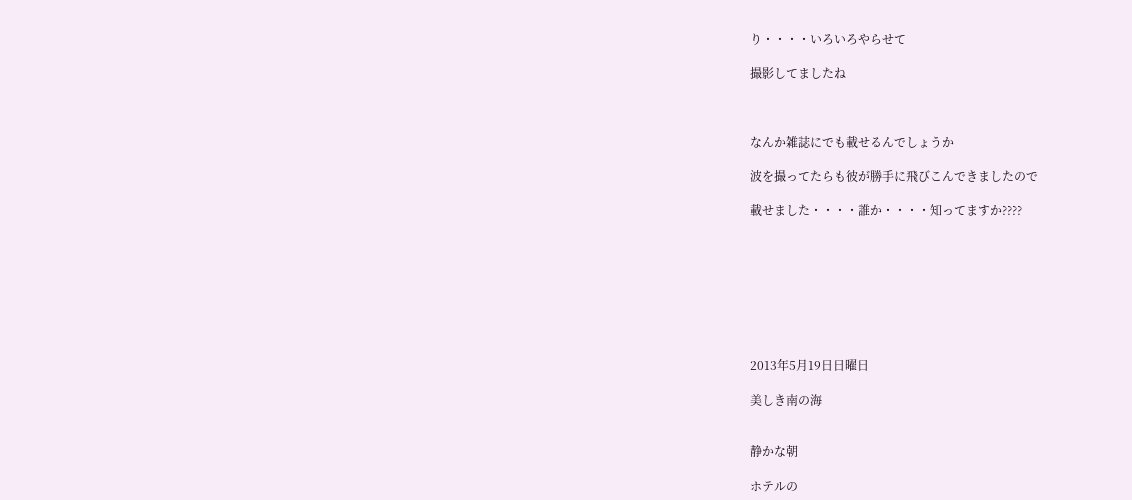り・・・・いろいろやらせて

撮影してましたね



なんか雑誌にでも載せるんでしょうか

波を撮ってたらも彼が勝手に飛びこんできましたので

載せました・・・・誰か・・・・知ってますか????








2013年5月19日日曜日

美しき南の海


静かな朝

ホテルの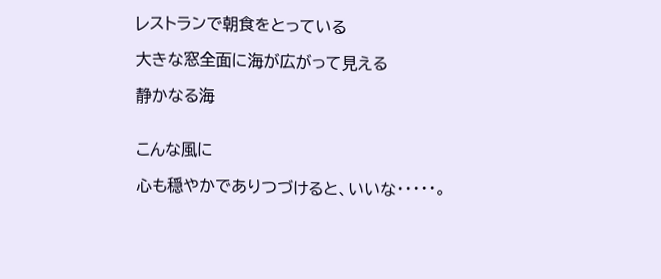レストランで朝食をとっている

大きな窓全面に海が広がって見える

静かなる海


こんな風に

心も穏やかでありつづけると、いいな・・・・・。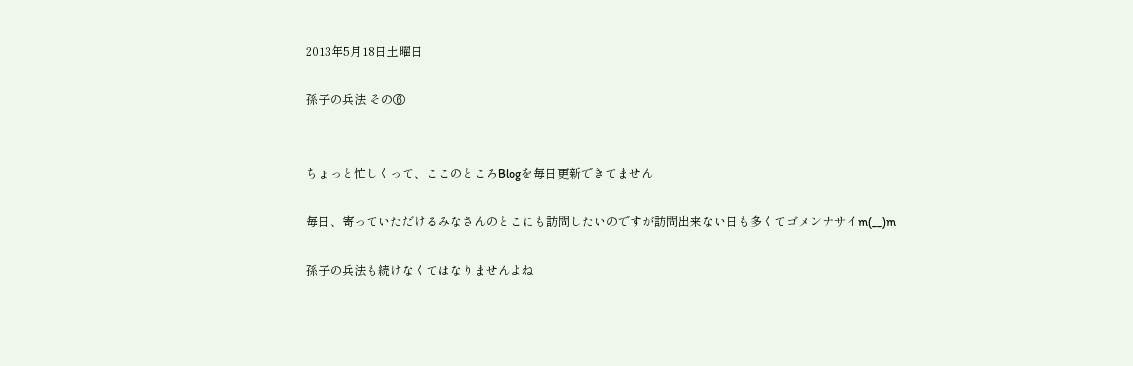2013年5月18日土曜日

孫子の兵法 その⑥


ちょっと忙しくって、ここのところBlogを毎日更新できてません

毎日、寄っていただけるみなさんのとこにも訪問したいのですが訪問出来ない日も多くてゴメンナサイm(__)m

孫子の兵法も続けなくてはなりませんよね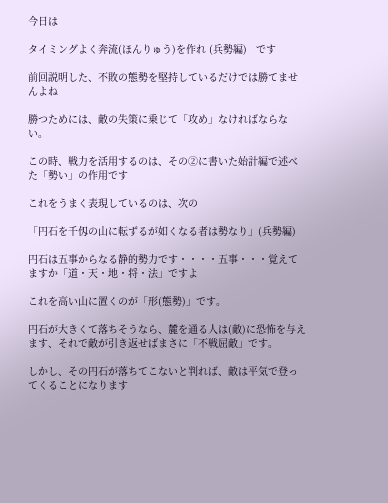今日は

タイミングよく奔流(ほんりゅう)を作れ (兵勢編)   です

前回説明した、不敗の態勢を堅持しているだけでは勝てませんよね

勝つためには、敵の失策に乗じて「攻め」なければならない。

この時、戦力を活用するのは、その②に書いた始計編で述べた「勢い」の作用です

これをうまく表現しているのは、次の

「円石を千仭の山に転ずるが如くなる者は勢なり」(兵勢編)

円石は五事からなる静的勢力です・・・・五事・・・覚えてますか「道・天・地・将・法」ですよ

これを高い山に置くのが「形(態勢)」です。

円石が大きくて落ちそうなら、麓を通る人は(敵)に恐怖を与えます、それで敵が引き返せばまさに「不戦屈敵」です。

しかし、その円石が落ちてこないと判れば、敵は平気で登ってくることになります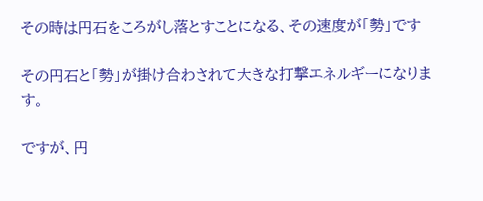その時は円石をころがし落とすことになる、その速度が「勢」です

その円石と「勢」が掛け合わされて大きな打撃エネルギーになります。

ですが、円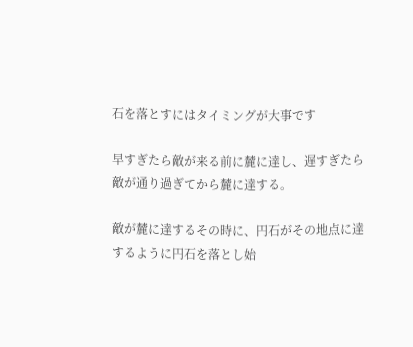石を落とすにはタイミングが大事です

早すぎたら敵が来る前に麓に達し、遅すぎたら敵が通り過ぎてから麓に達する。

敵が麓に達するその時に、円石がその地点に達するように円石を落とし始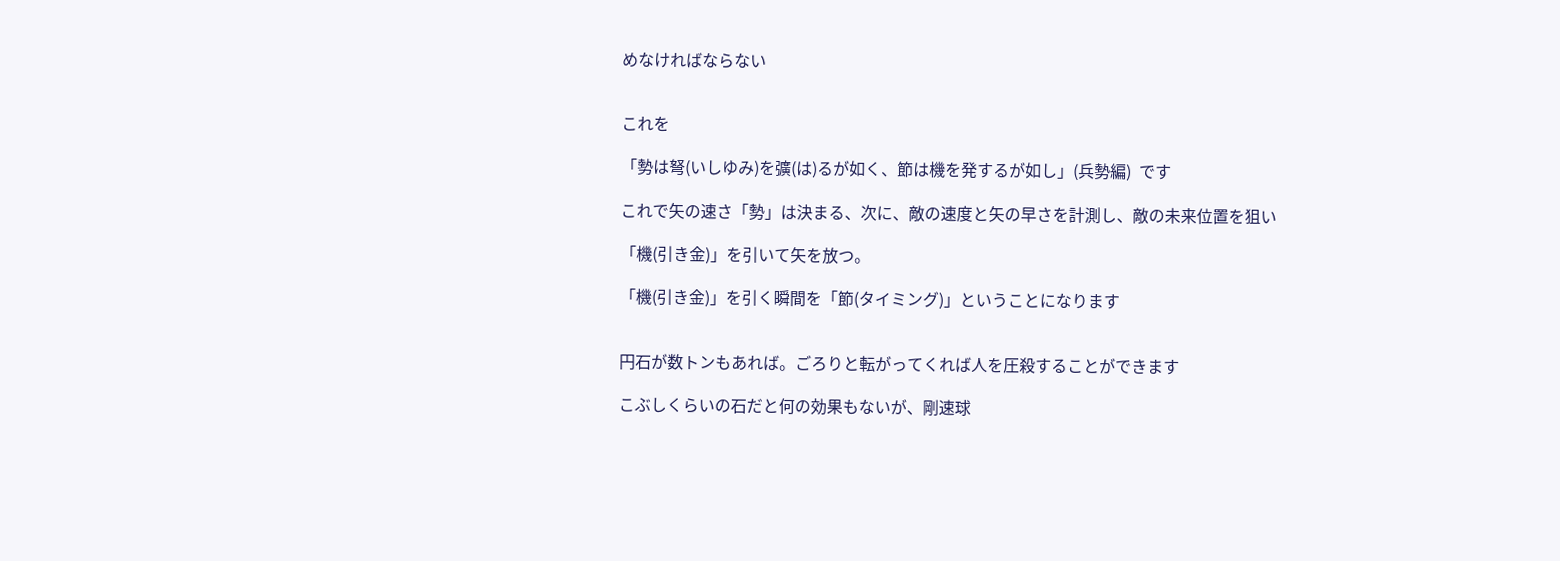めなければならない


これを

「勢は弩(いしゆみ)を彍(は)るが如く、節は機を発するが如し」(兵勢編)  です

これで矢の速さ「勢」は決まる、次に、敵の速度と矢の早さを計測し、敵の未来位置を狙い

「機(引き金)」を引いて矢を放つ。

「機(引き金)」を引く瞬間を「節(タイミング)」ということになります


円石が数トンもあれば。ごろりと転がってくれば人を圧殺することができます

こぶしくらいの石だと何の効果もないが、剛速球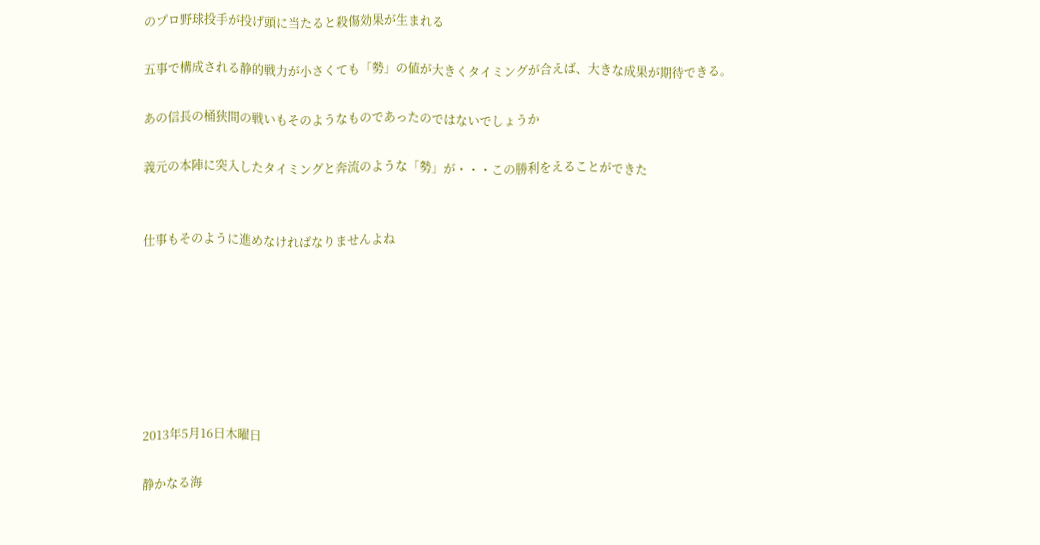のプロ野球投手が投げ頭に当たると殺傷効果が生まれる

五事で構成される静的戦力が小さくても「勢」の値が大きくタイミングが合えば、大きな成果が期待できる。

あの信長の桶狭間の戦いもそのようなものであったのではないでしょうか

義元の本陣に突入したタイミングと奔流のような「勢」が・・・この勝利をえることができた


仕事もそのように進めなければなりませんよね







2013年5月16日木曜日

静かなる海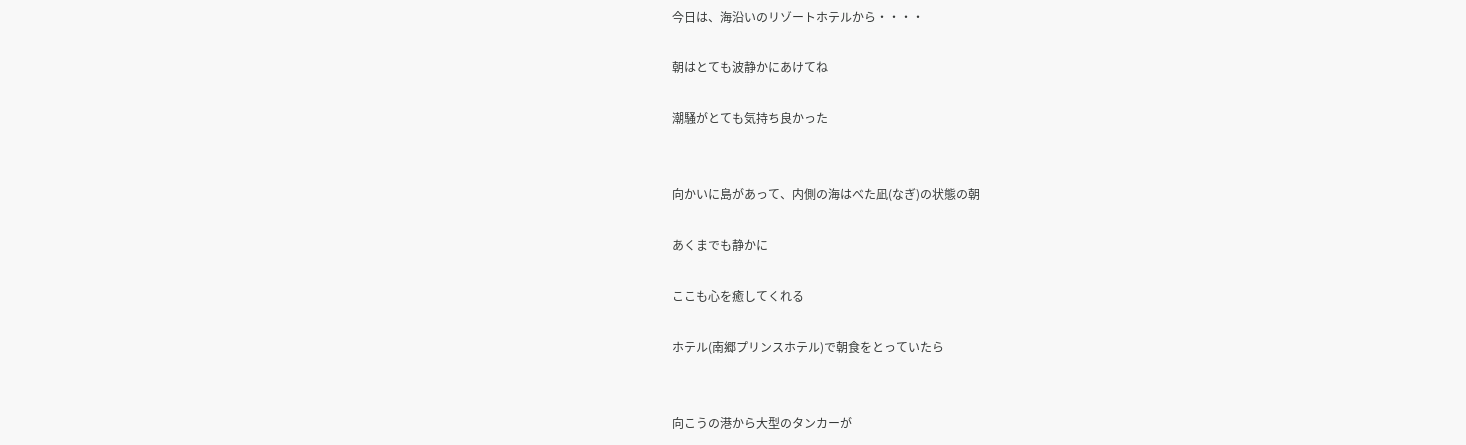今日は、海沿いのリゾートホテルから・・・・

朝はとても波静かにあけてね

潮騒がとても気持ち良かった


向かいに島があって、内側の海はべた凪(なぎ)の状態の朝

あくまでも静かに

ここも心を癒してくれる

ホテル(南郷プリンスホテル)で朝食をとっていたら


向こうの港から大型のタンカーが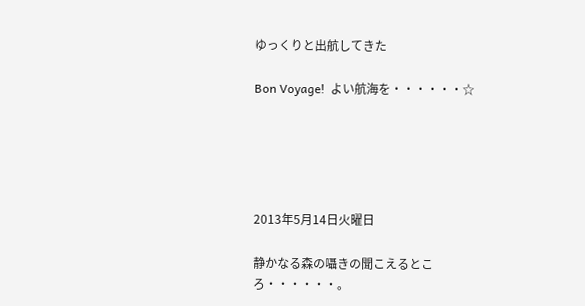ゆっくりと出航してきた

Bon Voyage!  よい航海を・・・・・・☆





2013年5月14日火曜日

静かなる森の囁きの聞こえるところ・・・・・・。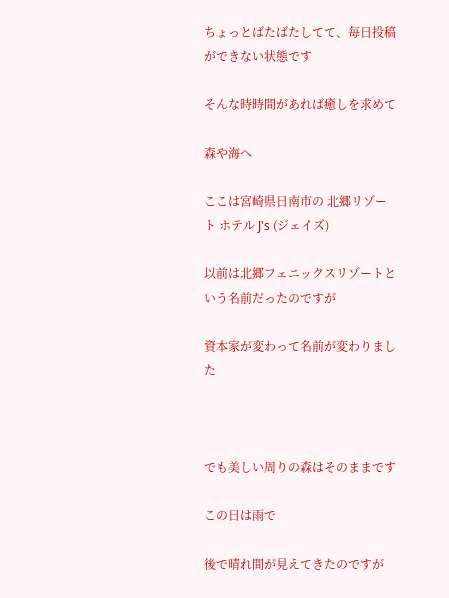ちょっとばたばたしてて、毎日投稿ができない状態です

そんな時時間があれば癒しを求めて

森や海へ

ここは宮崎県日南市の 北郷リゾート ホテル J's (ジェイズ)

以前は北郷フェニックスリゾートという名前だったのですが

資本家が変わって名前が変わりました



でも美しい周りの森はそのままです

この日は雨で

後で晴れ間が見えてきたのですが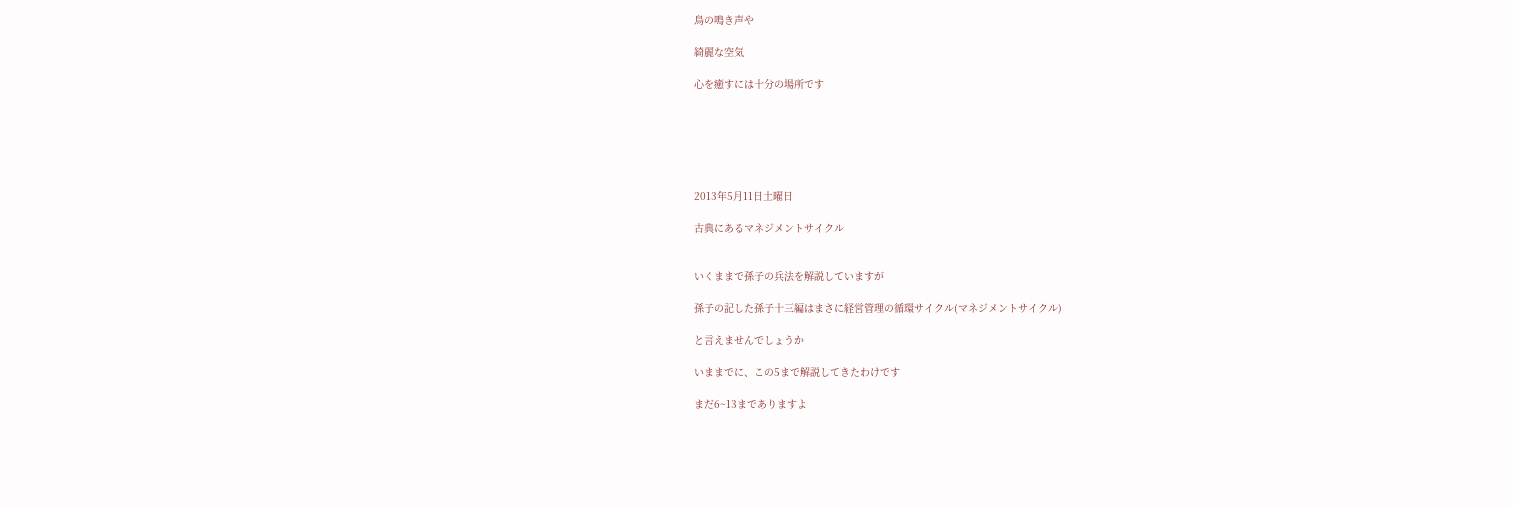鳥の鳴き声や

綺麗な空気

心を癒すには十分の場所です






2013年5月11日土曜日

古典にあるマネジメントサイクル


いくままで孫子の兵法を解説していますが

孫子の記した孫子十三編はまさに経営管理の循環サイクル(マネジメントサイクル)

と言えませんでしょうか

いままでに、この5まで解説してきたわけです

まだ6~13までありますよ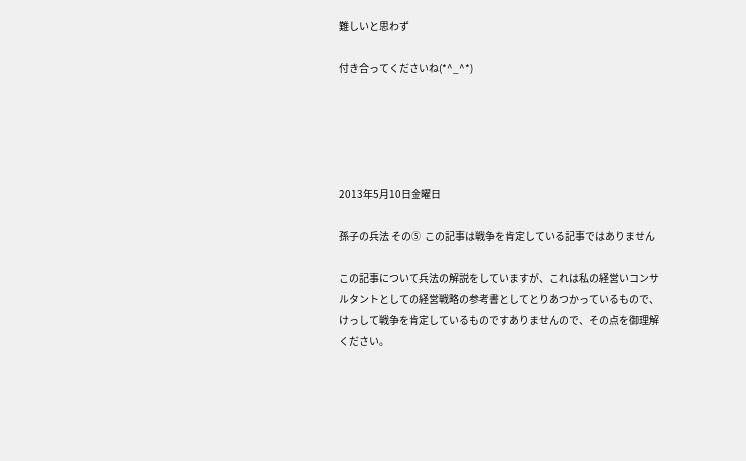難しいと思わず

付き合ってくださいね(*^_^*)





2013年5月10日金曜日

孫子の兵法 その⑤  この記事は戦争を肯定している記事ではありません

この記事について兵法の解説をしていますが、これは私の経営いコンサルタントとしての経営戦略の参考書としてとりあつかっているもので、けっして戦争を肯定しているものですありませんので、その点を御理解ください。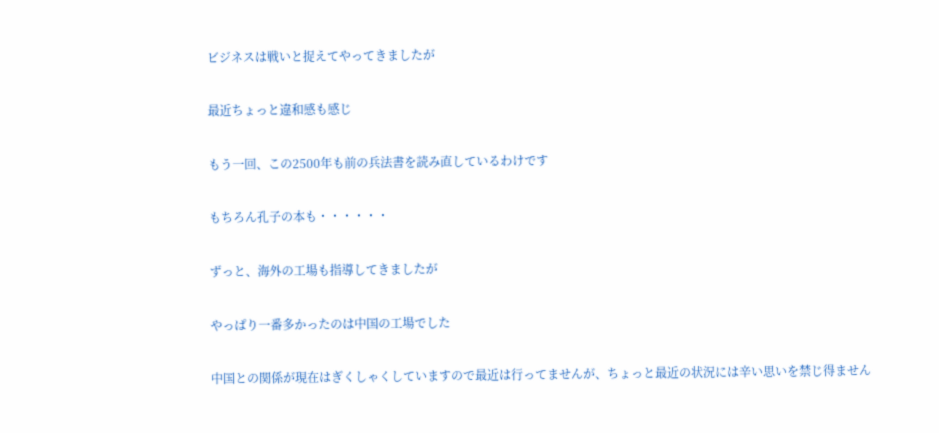ビジネスは戦いと捉えてやってきましたが

最近ちょっと違和感も感じ

もう一回、この2500年も前の兵法書を読み直しているわけです

もちろん孔子の本も・・・・・・

ずっと、海外の工場も指導してきましたが

やっぱり一番多かったのは中国の工場でした

中国との関係が現在はぎくしゃくしていますので最近は行ってませんが、ちょっと最近の状況には辛い思いを禁じ得ません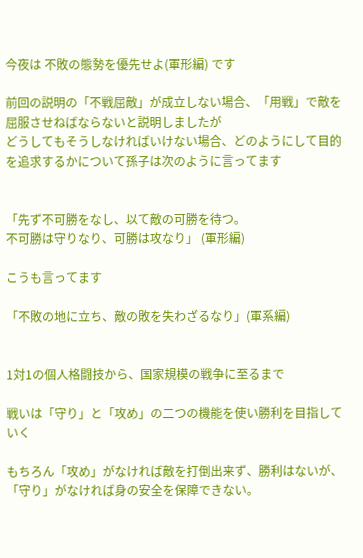今夜は 不敗の態勢を優先せよ(軍形編) です

前回の説明の「不戦屈敵」が成立しない場合、「用戦」で敵を屈服させねばならないと説明しましたが
どうしてもそうしなければいけない場合、どのようにして目的を追求するかについて孫子は次のように言ってます


「先ず不可勝をなし、以て敵の可勝を待つ。
不可勝は守りなり、可勝は攻なり」 (軍形編)

こうも言ってます

「不敗の地に立ち、敵の敗を失わざるなり」(軍系編)


1対1の個人格闘技から、国家規模の戦争に至るまで

戦いは「守り」と「攻め」の二つの機能を使い勝利を目指していく

もちろん「攻め」がなければ敵を打倒出来ず、勝利はないが、「守り」がなければ身の安全を保障できない。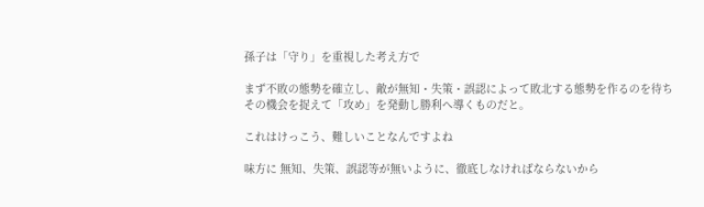孫子は「守り」を重視した考え方で

まず不敗の態勢を確立し、敵が無知・失策・誤認によって敗北する態勢を作るのを待ち
その機会を捉えて「攻め」を発動し勝利へ導くものだと。

これはけっこう、難しいことなんですよね

味方に 無知、失策、誤認等が無いように、徹底しなければならないから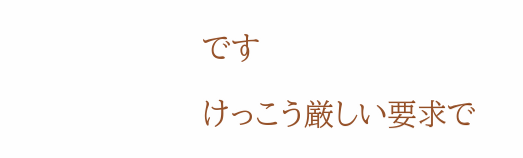です

けっこう厳しい要求で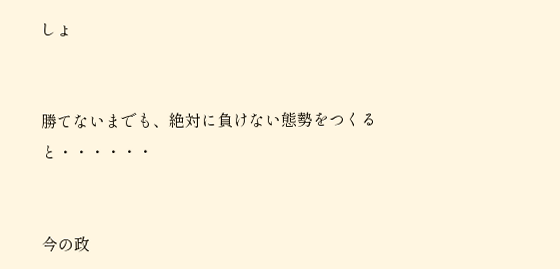しょ


勝てないまでも、絶対に負けない態勢をつくると・・・・・・


今の政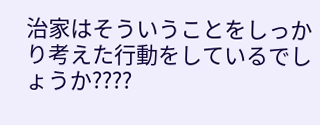治家はそういうことをしっかり考えた行動をしているでしょうか????